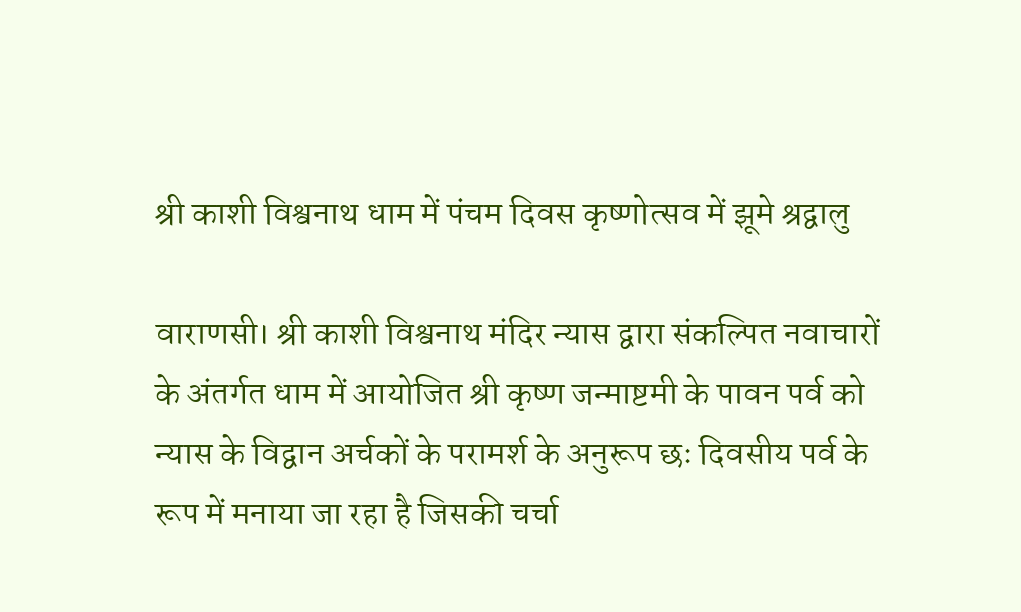श्री काशी विश्वनाथ धाम में पंचम दिवस कृष्णोत्सव में झूमे श्रद्वालु

वाराणसी। श्री काशी विश्वनाथ मंदिर न्यास द्वारा संकल्पित नवाचारों के अंतर्गत धाम में आयोजित श्री कृष्ण जन्माष्टमी के पावन पर्व को न्यास के विद्वान अर्चकों के परामर्श के अनुरूप छः दिवसीय पर्व के रूप में मनाया जा रहा है जिसकी चर्चा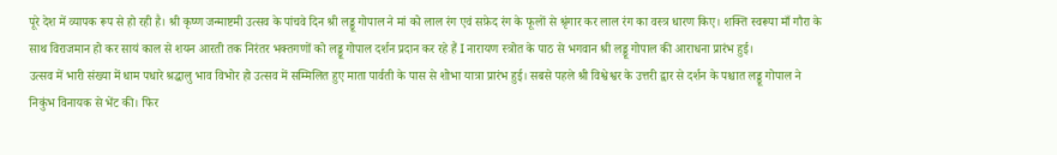पूरे देश में व्यापक रूप से हो रही है। श्री कृष्ण जन्माष्टमी उत्सव के पांचवे दिन श्री लड्डू गोपाल ने मां को लाल रंग एवं सफ़ेद रंग के फूलों से श्रृंगार कर लाल रंग का वस्त्र धारण किए। शक्ति स्वरूपा माँ गौरा के साथ विराजमान हो कर सायं काल से शयन आरती तक निरंतर भक्तगणों को लड्डू गोपाल दर्शन प्रदान कर रहे हैं I नारायण स्त्रोत के पाठ से भगवान श्री लड्डू गोपाल की आराधना प्रारंभ हुई।
उत्सव में भारी संख्या में धाम पधारे श्रद्धालु भाव विभोर हो उत्सव में सम्मिलित हुए माता पार्वती के पास से शोभा यात्रा प्रारंभ हुई। सबसे पहले श्री विश्वेश्वर के उत्तरी द्वार से दर्शन के पश्चात लड्डू गोपाल ने निकुंभ विनायक से भेंट की। फिर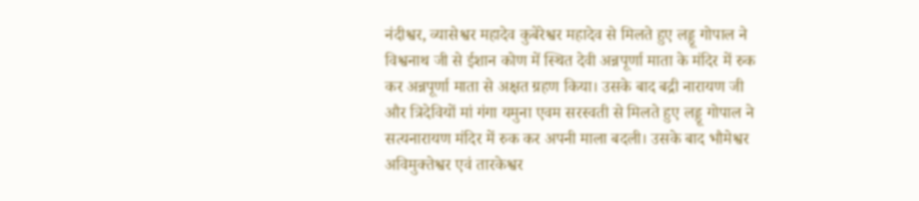नंदीश्वर, व्यासेश्वर महादेव कुबेरेश्वर महादेव से मिलते हुए लड्डू गोपाल ने विश्वनाथ जी से ईशान कोण में स्थित देवी अन्नपूर्णा माता के मंदिर में रुक कर अन्नपूर्णा माता से अक्षत ग्रहण किया। उसके बाद बद्री नारायण जी और त्रिदेवियों मां गंगा यमुना एवम सरस्वती से मिलते हुए लड्डू गोपाल ने सत्यनारायण मंदिर में रुक कर अपनी माला बदली। उसके बाद भौमेश्वर अविमुक्तेश्वर एवं तारकेश्वर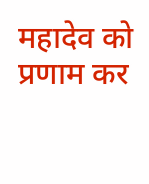महादेव को प्रणाम कर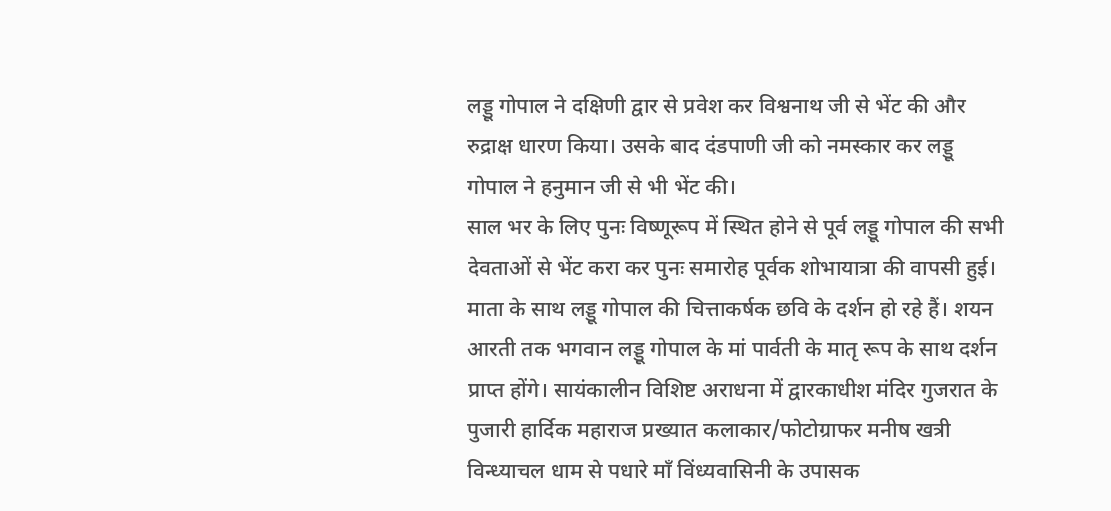लड्डू गोपाल ने दक्षिणी द्वार से प्रवेश कर विश्वनाथ जी से भेंट की और रुद्राक्ष धारण किया। उसके बाद दंडपाणी जी को नमस्कार कर लड्डू गोपाल ने हनुमान जी से भी भेंट की।
साल भर के लिए पुनः विष्णूरूप में स्थित होने से पूर्व लड्डू गोपाल की सभी देवताओं से भेंट करा कर पुनः समारोह पूर्वक शोभायात्रा की वापसी हुई। माता के साथ लड्डू गोपाल की चित्ताकर्षक छवि के दर्शन हो रहे हैं। शयन आरती तक भगवान लड्डू गोपाल के मां पार्वती के मातृ रूप के साथ दर्शन प्राप्त होंगे। सायंकालीन विशिष्ट अराधना में द्वारकाधीश मंदिर गुजरात के पुजारी हार्दिक महाराज प्रख्यात कलाकार/फोटोग्राफर मनीष खत्री विन्ध्याचल धाम से पधारे माँ विंध्यवासिनी के उपासक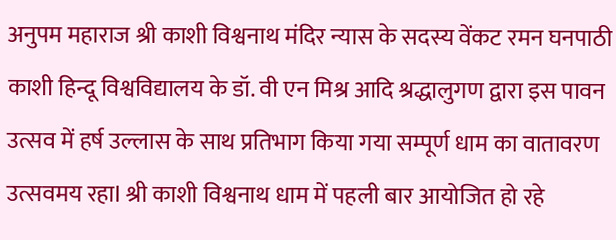अनुपम महाराज श्री काशी विश्वनाथ मंदिर न्यास के सदस्य वेंकट रमन घनपाठी काशी हिन्दू विश्वविद्यालय के डॉ. वी एन मिश्र आदि श्रद्धालुगण द्वारा इस पावन उत्सव में हर्ष उल्लास के साथ प्रतिभाग किया गया सम्पूर्ण धाम का वातावरण उत्सवमय रहाI श्री काशी विश्वनाथ धाम में पहली बार आयोजित हो रहे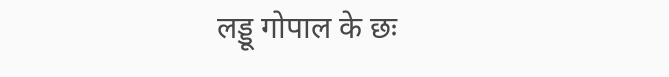लड्डू गोपाल के छः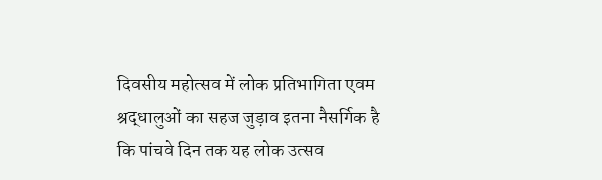दिवसीय महोत्सव में लोक प्रतिभागिता एवम श्रद्धालुओं का सहज जुड़ाव इतना नैसर्गिक है कि पांचवे दिन तक यह लोक उत्सव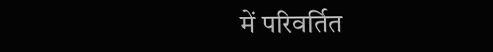में परिवर्तित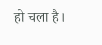हो चला है।